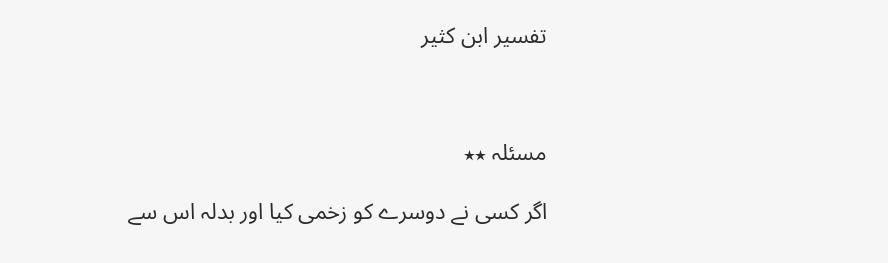تفسير ابن كثير



مسئلہ ٭٭

اگر کسی نے دوسرے کو زخمی کیا اور بدلہ اس سے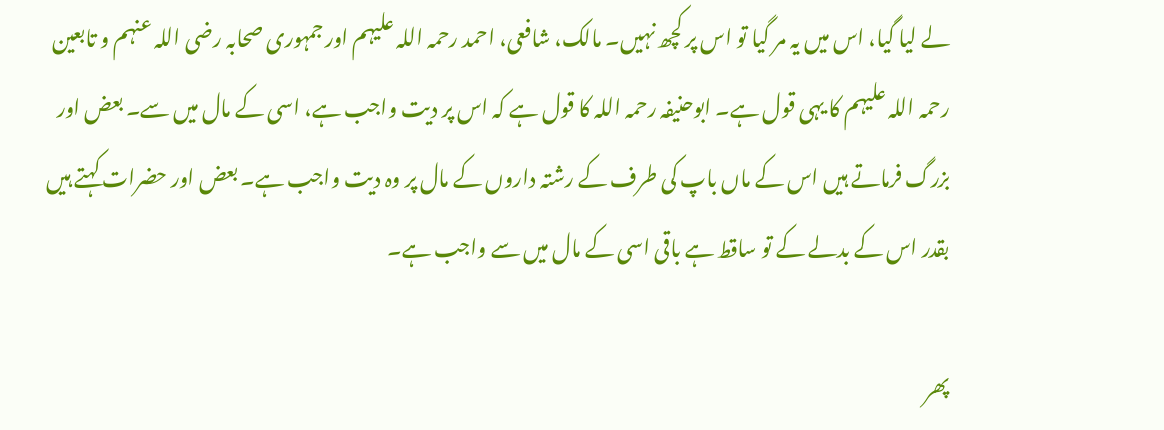لے لیا گیا، اس میں یہ مر گیا تو اس پر کچھ نہیں۔ مالک، شافعی، احمد رحمہ اللہ علیہم اور جمہوری صحابہ رضی اللہ عنہم و تابعین رحمہ اللہ علیہم کا یہی قول ہے۔ ابوحنیفہ رحمہ اللہ کا قول ہے کہ اس پر دیت واجب ہے، اسی کے مال میں سے۔ بعض اور بزرگ فرماتے ہیں اس کے ماں باپ کی طرف کے رشتہ داروں کے مال پر وہ دیت واجب ہے۔ بعض اور حضرات کہتے ہیں بقدر اس کے بدلے کے تو ساقط ہے باقی اسی کے مال میں سے واجب ہے۔

پھر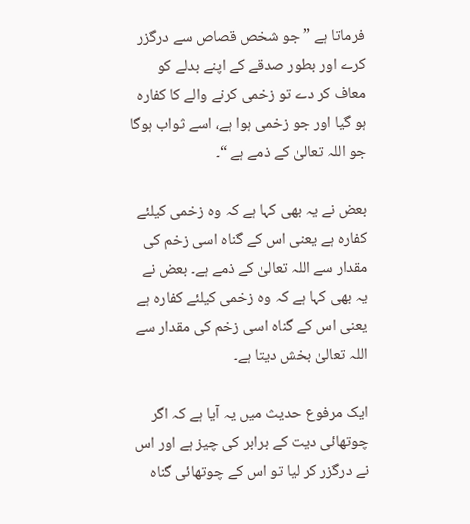فرماتا ہے ” جو شخص قصاص سے درگزر کرے اور بطور صدقے کے اپنے بدلے کو معاف کر دے تو زخمی کرنے والے کا کفارہ ہو گیا اور جو زخمی ہوا ہے، اسے ثواب ہوگا جو اللہ تعالیٰ کے ذمے ہے “۔

بعض نے یہ بھی کہا ہے کہ وہ زخمی کیلئے کفارہ ہے یعنی اس کے گناہ اسی زخم کی مقدار سے اللہ تعالیٰ کے ذمے ہے۔ بعض نے یہ بھی کہا ہے کہ وہ زخمی کیلئے کفارہ ہے یعنی اس کے گناہ اسی زخم کی مقدار سے اللہ تعالیٰ بخش دیتا ہے۔

ایک مرفوع حدیث میں یہ آیا ہے کہ اگر چوتھائی دیت کے برابر کی چیز ہے اور اس نے درگزر کر لیا تو اس کے چوتھائی گناہ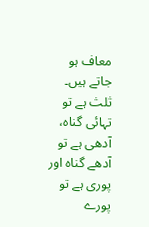معاف ہو جاتے ہیں۔ ثلث ہے تو تہائی گناہ، آدھی ہے تو آدھے گناہ اور پوری ہے تو پورے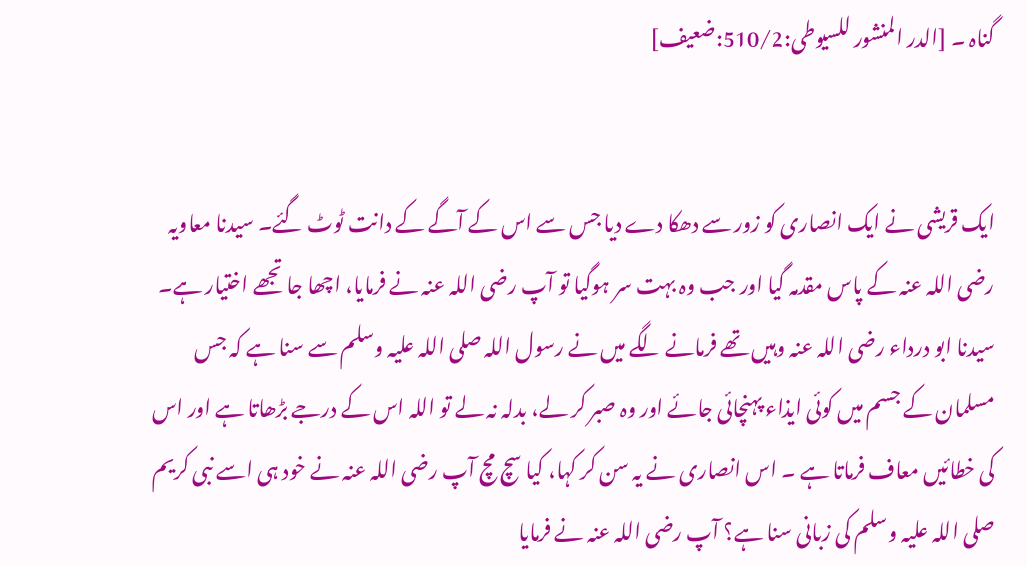گناہ ۔ [الدر المنشور للسیوطی:510/2:ضعیف]


ایک قریشی نے ایک انصاری کو زور سے دھکا دے دیا جس سے اس کے آگے کے دانت ٹوٹ گئے۔ سیدنا معاویہ رضی اللہ عنہ کے پاس مقدمہ گیا اور جب وہ بہت سر ہوگیا تو آپ رضی اللہ عنہ نے فرمایا، اچھا جا تجھے اختیار ہے۔ سیدنا ابو درداء رضی اللہ عنہ وہیں تھے فرمانے لگے میں نے رسول اللہ صلی اللہ علیہ وسلم سے سنا ہے کہ جس مسلمان کے جسم میں کوئی ایذاء پہنچائی جائے اور وہ صبر کر لے، بدلہ نہ لے تو اللہ اس کے درجے بڑھاتا ہے اور اس کی خطائیں معاف فرماتا ہے ۔ اس انصاری نے یہ سن کر کہا، کیا سچ مچ آپ رضی اللہ عنہ نے خود ہی اسے نبی کریم صلی اللہ علیہ وسلم کی زبانی سنا ہے؟ آپ رضی اللہ عنہ نے فرمایا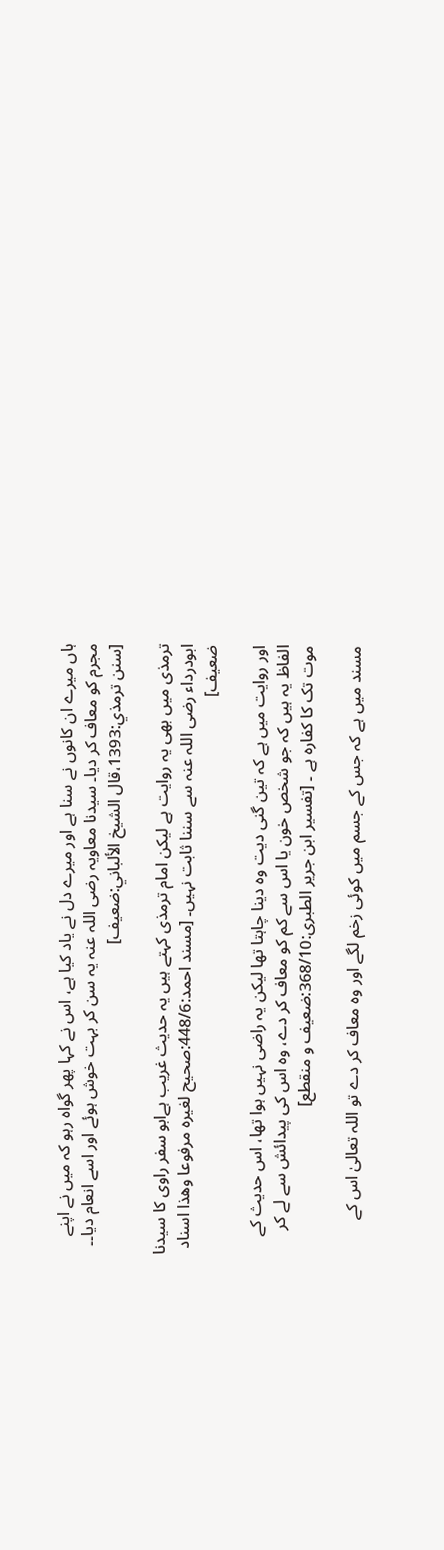ہاں میرے ان کانوں نے سنا ہے اور میرے دل نے یاد کیا ہے، اس نے کہا پھر گواہ رہو کہ میں نے اپنے مجرم کو معاف کر دیا۔ سیدنا معاویہ رضی اللہ عنہ یہ سن کر بہت خوش ہوئے اور اسے انعام دیا۔۔ [سنن ترمذي:1393،قال الشيخ الألباني:ضعیف]

ترمذی میں بھی یہ روایت ہے لیکن امام ترمذی کہتے ہیں یہ حدیث غریب ہےابو سفر راوی کا سیدنا ابودرداء رضی اللہ عنہ سے سننا ثابت نہیں۔ [مسند احمد:448/6:صحیح لغیره مرفوعا وهذا اسناد ضعیف]

اور روایت میں ہے کہ تین گنی دیت وہ دینا چاہتا تھا لیکن یہ راضی نہیں ہوا تھا، اس حدیث کے الفاظ یہ ہیں کہ جو شخص خون یا اس سے کم کو معاف کر دے، وہ اس کی پیدائش سے لے کر موت تک کا کفارہ ہے ۔ [تفسیر ابن جریر الطبری:368/10:ضعیف و منقطع]

مسند میں ہے کہ جس کے جسم میں کوئی زخم لگے اور وہ معاف کر دے تو اللہ تعالیٰ اس کے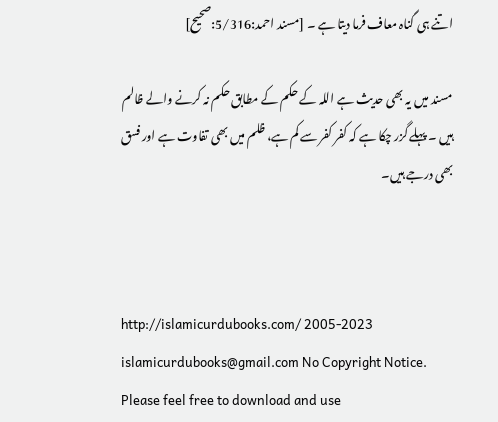اتنے ہی گناہ معاف فرما دیتا ہے ۔ [مسند احمد:5/316:صحیح]

مسند میں یہ بھی حدیث ہے اللہ کے حکم کے مطابق حکم نہ کرنے والے ظالم ہیں ۔ پہلے گزر چکا ہے کہ کفر کفر سے کم ہے، ظلم میں بھی تفاوت ہے اور فسق بھی درجے ہیں۔



http://islamicurdubooks.com/ 2005-2023 islamicurdubooks@gmail.com No Copyright Notice.
Please feel free to download and use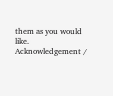them as you would like.
Acknowledgement /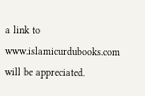a link to www.islamicurdubooks.com will be appreciated.